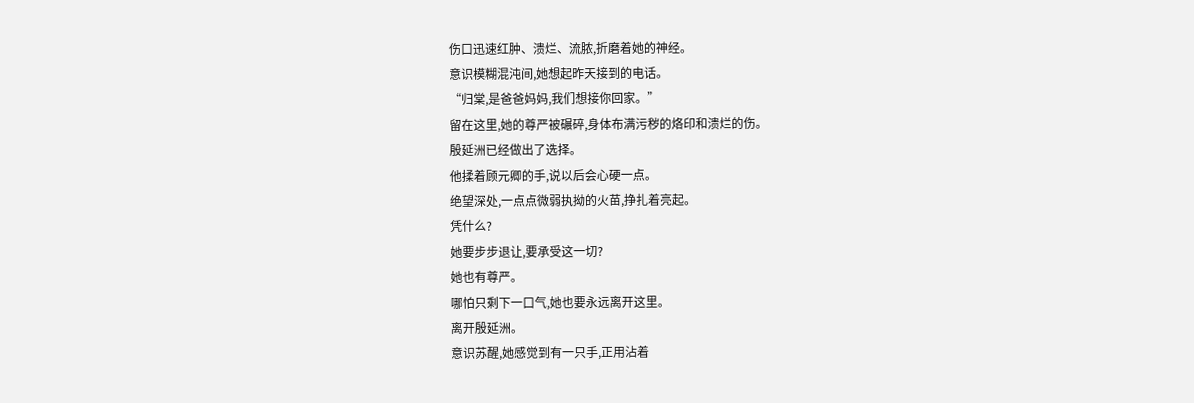伤口迅速红肿、溃烂、流脓,折磨着她的神经。
意识模糊混沌间,她想起昨天接到的电话。
“归棠,是爸爸妈妈,我们想接你回家。”
留在这里,她的尊严被碾碎,身体布满污秽的烙印和溃烂的伤。
殷延洲已经做出了选择。
他揉着顾元卿的手,说以后会心硬一点。
绝望深处,一点点微弱执拗的火苗,挣扎着亮起。
凭什么?
她要步步退让,要承受这一切?
她也有尊严。
哪怕只剩下一口气,她也要永远离开这里。
离开殷延洲。
意识苏醒,她感觉到有一只手,正用沾着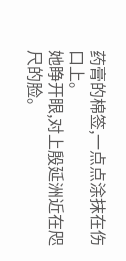药膏的棉签,一点点涂抹在伤口上。
她睁开眼,对上殷延洲近在咫尺的脸。